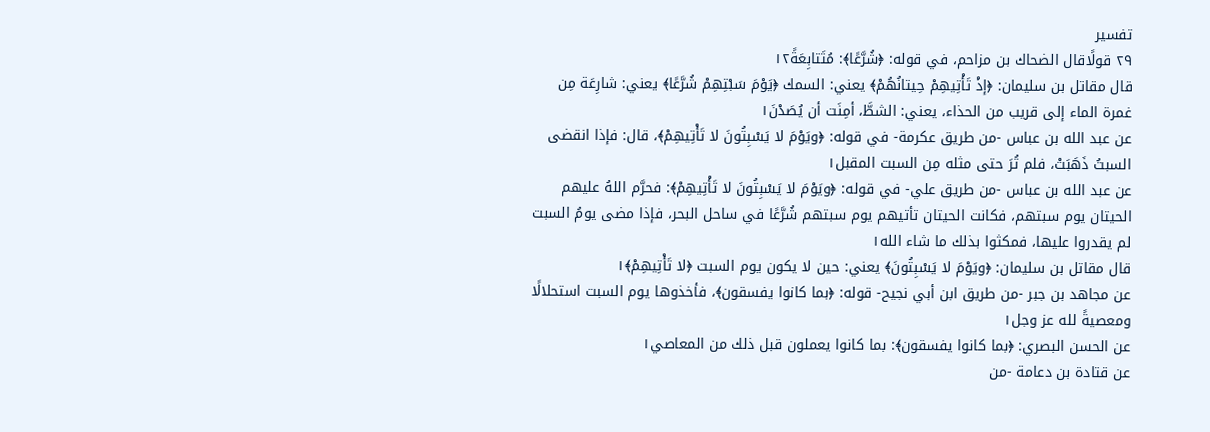تفسير
٢٩ قولًاقال الضحاك بن مزاحم، في قوله: ﴿شُرَّعًا﴾: مُتَتابِعَةً١٢
قال مقاتل بن سليمان: ﴿إذْ تَأْتِيهِمْ حِيتانُهُمْ﴾ يعني: السمك ﴿يَوْمَ سَبْتِهِمْ شُرَّعًا﴾ يعني: شارِعَة مِن غمرة الماء إلى قريب من الحذاء، يعني: الشطَّ، أمِنَت أن يُصَدْنَ١
عن عبد الله بن عباس -من طريق عكرمة- في قوله: ﴿ويَوْمَ لا يَسْبِتُونَ لا تَأْتِيهِمْ﴾، قال: فإذا انقضى السبتُ ذَهَبَتْ، فلم تُرَ حتى مثله مِن السبت المقبل١
عن عبد الله بن عباس -من طريق علي- في قوله: ﴿ويَوْمَ لا يَسْبِتُونَ لا تَأْتِيهِمْ﴾: فحرَّم اللهُ عليهم الحيتان يوم سبتهم، فكانت الحيتان تأتيهم يوم سبتهم شُرَّعًا في ساحل البحر، فإذا مضى يومُ السبت لم يقدروا عليها، فمكثوا بذلك ما شاء الله١
قال مقاتل بن سليمان: ﴿ويَوْمَ لا يَسْبِتُونَ﴾ يعني: حين لا يكون يوم السبت ﴿لا تَأْتِيهِمْ﴾١
عن مجاهد بن جبر -من طريق ابن أبي نجيح- قوله: ﴿بما كانوا يفسقون﴾، فأخذوها يوم السبت استحلالًا ومعصيةً لله عز وجل١
عن الحسن البصري: ﴿بما كانوا يفسقون﴾: بما كانوا يعملون قبل ذلك من المعاصي١
عن قتادة بن دعامة -من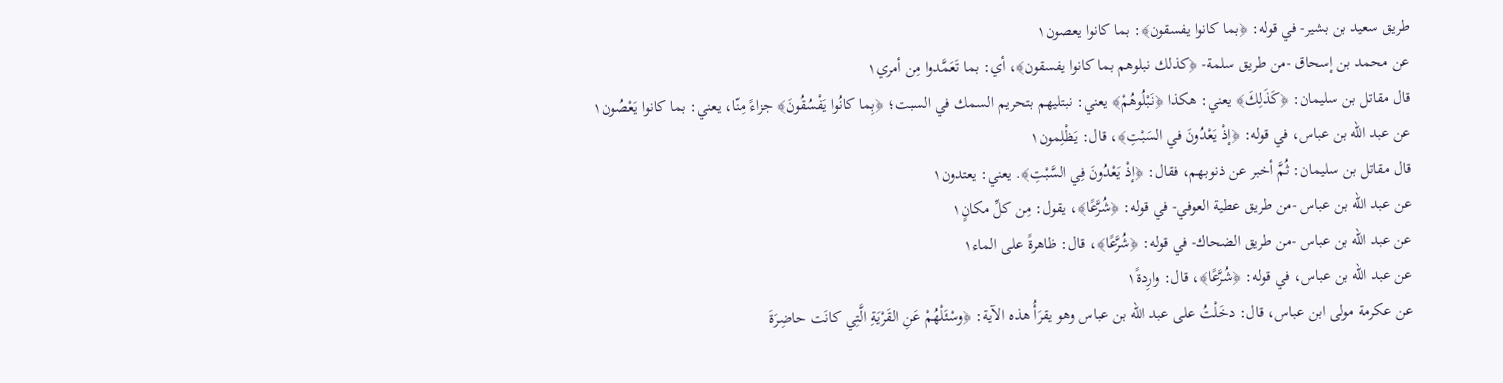طريق سعيد بن بشير- في قوله: ﴿بما كانوا يفسقون﴾: بما كانوا يعصون١
عن محمد بن إسحاق -من طريق سلمة- ﴿كذلك نبلوهم بما كانوا يفسقون﴾، أي: بما تَعَمَّدوا مِن أمري١
قال مقاتل بن سليمان: ﴿كَذَلِكَ﴾ يعني: هكذا ﴿نَبْلُوهُمْ﴾ يعني: نبتليهم بتحريم السمك في السبت؛ ﴿بِما كانُوا يَفْسُقُونَ﴾ جزاءً مِنّا، يعني: بما كانوا يَعْصُون١
عن عبد الله بن عباس، في قوله: ﴿إذْ يَعْدُونَ في السَبْتِ﴾، قال: يَظْلِمون١
قال مقاتل بن سليمان: ثُمَّ أخبر عن ذنوبهم، فقال: ﴿إذْ يَعْدُونَ فِي السَّبْتِ﴾. يعني: يعتدون١
عن عبد الله بن عباس -من طريق عطية العوفي- في قوله: ﴿شُرَّعًا﴾، يقول: مِن كلِّ مكانٍ١
عن عبد الله بن عباس -من طريق الضحاك- في قوله: ﴿شُرَّعًا﴾، قال: ظاهرةً على الماء١
عن عبد الله بن عباس، في قوله: ﴿شُرَّعًا﴾، قال: وارِدةً١
عن عكرمة مولى ابن عباس، قال: دخَلْتُ على عبد الله بن عباس وهو يقرَأُ هذه الآية: ﴿وسْئَلْهُمْ عَنِ القَرْيَةِ الَّتِي كانَت حاضِرَةَ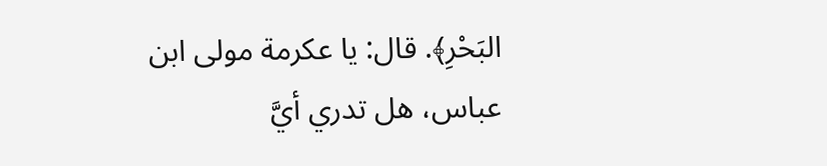البَحْرِ﴾. قال: يا عكرمة مولى ابن عباس، هل تدري أيَّ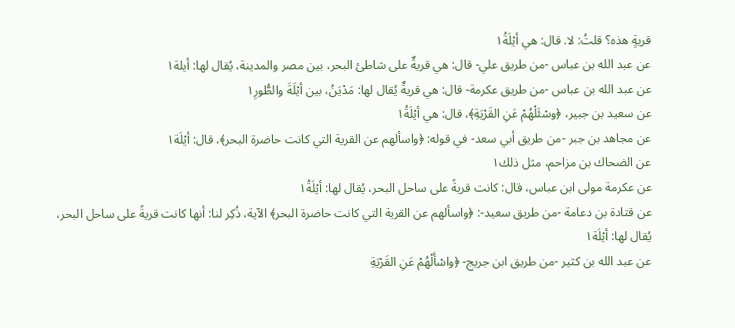قريةٍ هذه؟ قلتُ: لا. قال: هي أيْلَةُ١
عن عبد الله بن عباس -من طريق علي- قال: هي قريةٌ على شاطئ البحر، بين مصر والمدينة، يُقال لها: أيلة١
عن عبد الله بن عباس -من طريق عكرمة- قال: هي قريةٌ يُقال لها: مَدْيَنُ، بين أيْلَةَ والطُّورِ١
عن سعيد بن جبير، ﴿وسْئَلْهُمْ عَنِ القَرْيَةِ﴾، قال: هي أيْلَةُ١
عن مجاهد بن جبر -من طريق أبي سعد- في قوله: ﴿واسألهم عن القرية التي كانت حاضرة البحر﴾، قال: أيْلَة١
عن الضحاك بن مزاحم، مثل ذلك١
عن عكرمة مولى ابن عباس، قال: كانت قريةً على ساحل البحر، يُقال لها: أيْلَةُ١
عن قتادة بن دعامة -من طريق سعيد-: ﴿واسألهم عن القرية التي كانت حاضرة البحر﴾ الآية، ذُكِر لنا: أنها كانت قريةً على ساحل البحر، يُقال لها: أيْلَة١
عن عبد الله بن كثير -من طريق ابن جريج- ﴿واسْأَلْهُمْ عَنِ القَرْيَةِ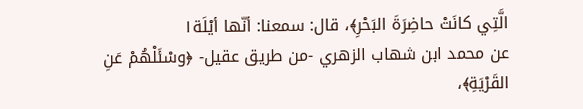الَّتِي كانَتْ حاضِرَةَ البَحْرِ﴾، قال: سمعنا: أنّها أيْلَة١
عن محمد ابن شهاب الزهري -من طريق عقيل- ﴿وسْئَلْهُمْ عَنِ القَرْيَةِ﴾،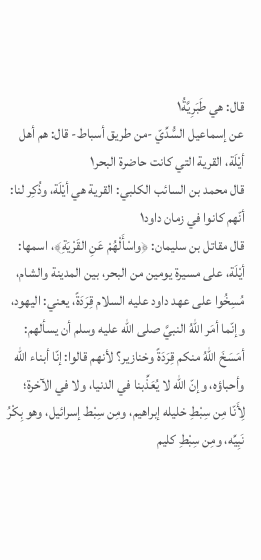قال: هي طَبَرِيَّةُ١
عن إسماعيل السُّدِّيّ -من طريق أسباط- قال: هم أهل أيْلَة، القرية التي كانت حاضرة البحر١
قال محمد بن السائب الكلبي: القرية هي أيْلَة، وذُكِر لنا: أنّهم كانوا في زمان داود١
قال مقاتل بن سليمان: ﴿واسْأَلْهُمْ عَنِ القَرْيَةِ﴾، اسمها: أيْلَة، على مسيرة يومين من البحر، بين المدينة والشام، مُسِخُوا على عهد داود عليه السلام قِرَدَةً، يعني: اليهود، وإنّما أمَر اللهُ النبيَّ صلى الله عليه وسلم أن يسألهم: أمَسَخَ اللهُ منكم قِرَدَةً وخنازير؟ لأنهم قالوا: إنّا أبناء الله وأحباؤه، وإنّ الله لا يُعَذِّبنا في الدنيا، ولا في الآخرة؛ لِأَنّا مِن سِبْطِ خليله إبراهيم، ومِن سِبْط إسرائيل، وهو بِكْرُ نَبِيِّه، ومِن سِبْطِ كليم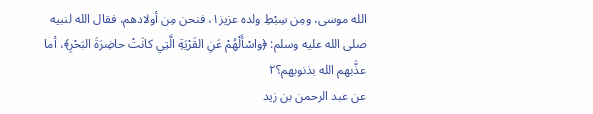الله موسى، ومِن سِبْطِ ولده عزيز١، فنحن مِن أولادهم، فقال الله لنبيه صلى الله عليه وسلم: ﴿واسْأَلْهُمْ عَنِ القَرْيَةِ الَّتِي كانَتْ حاضِرَةَ البَحْرِ﴾، أما عذَّبهم الله بذنوبهم؟٢
عن عبد الرحمن بن زيد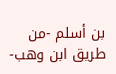بن أسلم -من طريق ابن وهب-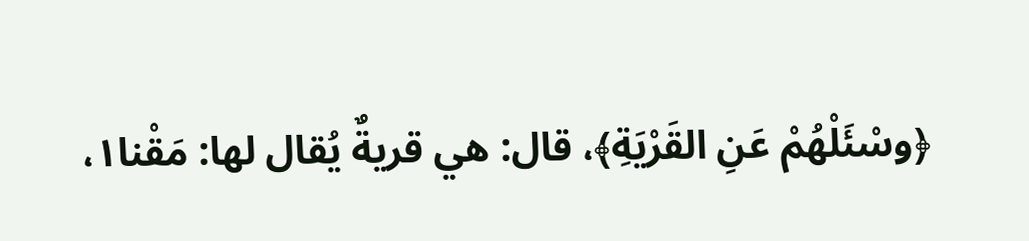﴿وسْئَلْهُمْ عَنِ القَرْيَةِ﴾، قال: هي قريةٌ يُقال لها: مَقْنا١،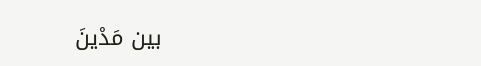بين مَدْينَ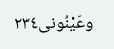وعَيْنُونى٢٣٤